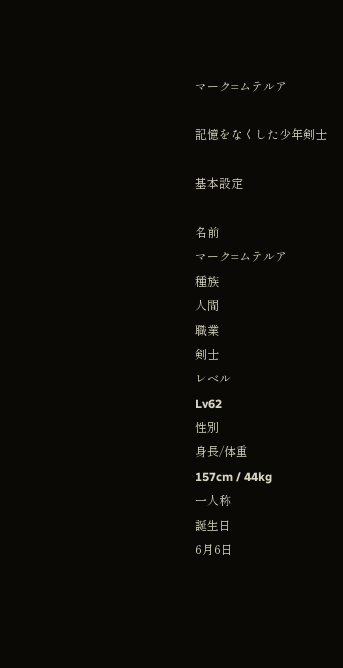マーク=ムテルア

記憶をなくした少年剣士

基本設定

名前
マーク=ムテルア
種族
人間
職業
剣士
レベル
Lv62
性別
身長/体重
157cm / 44kg
一人称
誕生日
6月6日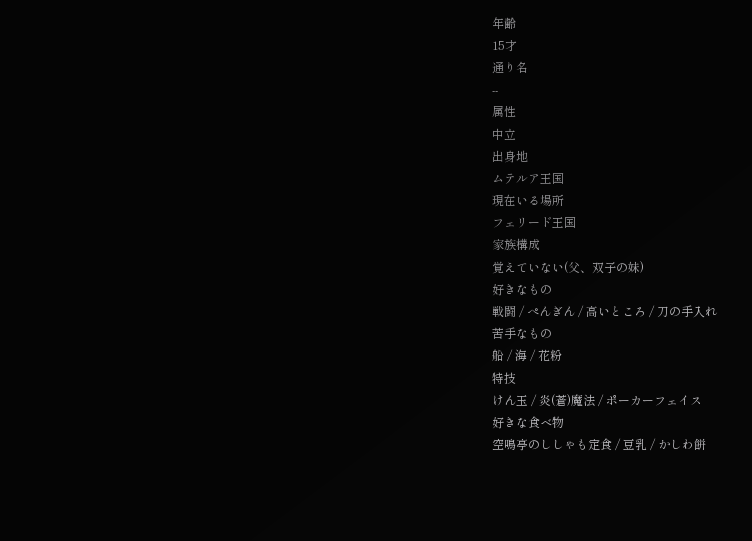年齢
15才
通り名
--
属性
中立
出身地
ムテルア王国
現在いる場所
フェリード王国
家族構成
覚えていない(父、双子の妹)
好きなもの
戦闘 / ぺんぎん / 高いところ / 刀の手入れ
苦手なもの
船 / 海 / 花粉
特技
けん玉 / 炎(蒼)魔法 / ポーカーフェイス
好きな食べ物
空鳴亭のししゃも定食 / 豆乳 / かしわ餅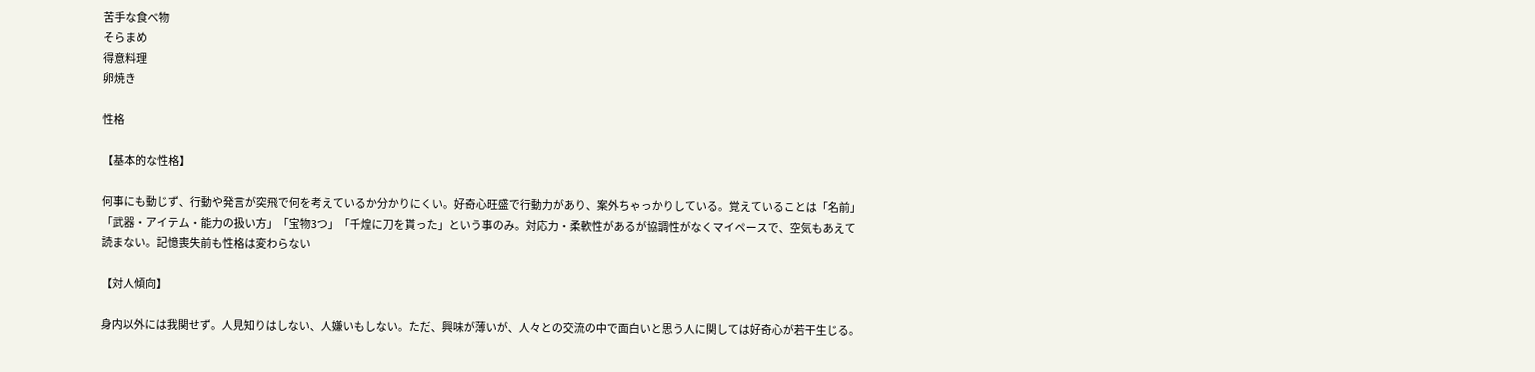苦手な食べ物
そらまめ
得意料理
卵焼き

性格

【基本的な性格】

何事にも動じず、行動や発言が突飛で何を考えているか分かりにくい。好奇心旺盛で行動力があり、案外ちゃっかりしている。覚えていることは「名前」「武器・アイテム・能力の扱い方」「宝物3つ」「千煌に刀を貰った」という事のみ。対応力・柔軟性があるが協調性がなくマイペースで、空気もあえて読まない。記憶喪失前も性格は変わらない

【対人傾向】

身内以外には我関せず。人見知りはしない、人嫌いもしない。ただ、興味が薄いが、人々との交流の中で面白いと思う人に関しては好奇心が若干生じる。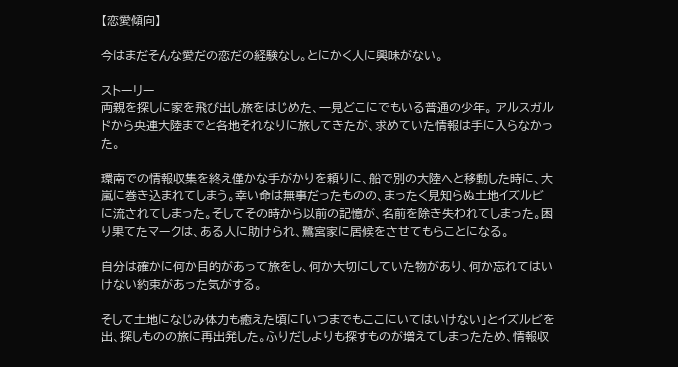【恋愛傾向】

今はまだそんな愛だの恋だの経験なし。とにかく人に興味がない。

ストーリー
両親を探しに家を飛び出し旅をはじめた、一見どこにでもいる普通の少年。 アルスガルドから央連大陸までと各地それなりに旅してきたが、求めていた情報は手に入らなかった。

環南での情報収集を終え僅かな手がかりを頼りに、船で別の大陸へと移動した時に、大嵐に巻き込まれてしまう。幸い命は無事だったものの、まったく見知らぬ土地イズルビに流されてしまった。そしてその時から以前の記憶が、名前を除き失われてしまった。困り果てたマークは、ある人に助けられ、鷺宮家に居候をさせてもらことになる。

自分は確かに何か目的があって旅をし、何か大切にしていた物があり、何か忘れてはいけない約束があった気がする。

そして土地になじみ体力も癒えた頃に「いつまでもここにいてはいけない」とイズルビを出、探しものの旅に再出発した。ふりだしよりも探すものが増えてしまったため、情報収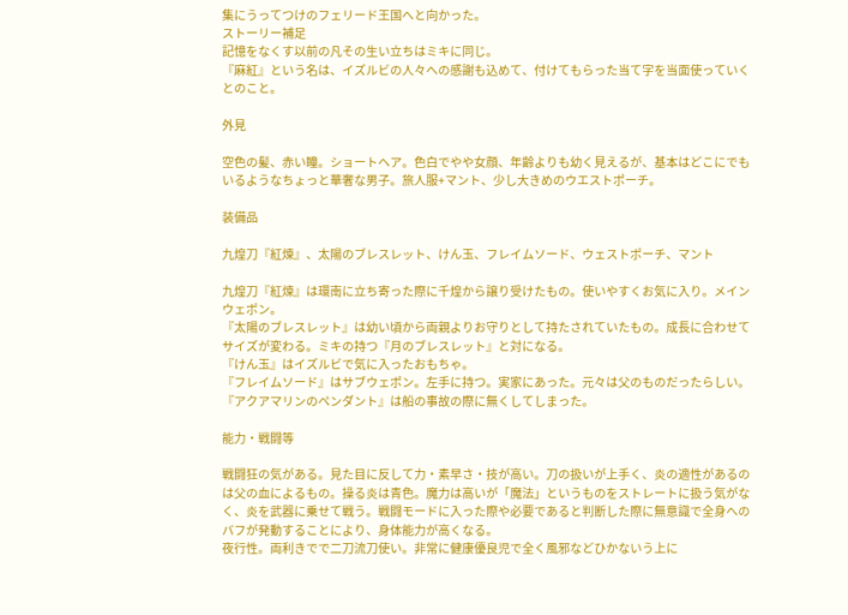集にうってつけのフェリード王国へと向かった。
ストーリー補足
記憶をなくす以前の凡その生い立ちはミキに同じ。
『麻紅』という名は、イズルビの人々への感謝も込めて、付けてもらった当て字を当面使っていくとのこと。

外見

空色の髪、赤い瞳。ショートヘア。色白でやや女顔、年齢よりも幼く見えるが、基本はどこにでもいるようなちょっと華奢な男子。旅人服+マント、少し大きめのウエストポーチ。

装備品

九煌刀『紅煉』、太陽のブレスレット、けん玉、フレイムソード、ウェストポーチ、マント

九煌刀『紅煉』は環南に立ち寄った際に千煌から譲り受けたもの。使いやすくお気に入り。メインウェポン。
『太陽のブレスレット』は幼い頃から両親よりお守りとして持たされていたもの。成長に合わせてサイズが変わる。ミキの持つ『月のブレスレット』と対になる。
『けん玉』はイズルビで気に入ったおもちゃ。
『フレイムソード』はサブウェポン。左手に持つ。実家にあった。元々は父のものだったらしい。
『アクアマリンのペンダント』は船の事故の際に無くしてしまった。

能力・戦闘等

戦闘狂の気がある。見た目に反して力・素早さ・技が高い。刀の扱いが上手く、炎の適性があるのは父の血によるもの。操る炎は青色。魔力は高いが「魔法」というものをストレートに扱う気がなく、炎を武器に乗せて戦う。戦闘モードに入った際や必要であると判断した際に無意識で全身へのバフが発動することにより、身体能力が高くなる。
夜行性。両利きでで二刀流刀使い。非常に健康優良児で全く風邪などひかないう上に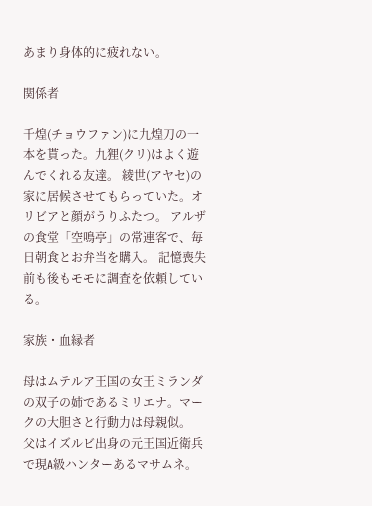あまり身体的に疲れない。

関係者

千煌(チョウファン)に九煌刀の一本を貰った。九狸(クリ)はよく遊んでくれる友達。 綾世(アヤセ)の家に居候させてもらっていた。オリビアと顔がうりふたつ。 アルザの食堂「空鳴亭」の常連客で、毎日朝食とお弁当を購入。 記憶喪失前も後もモモに調査を依頼している。

家族・血縁者

母はムテルア王国の女王ミランダの双子の姉であるミリエナ。マークの大胆さと行動力は母親似。
父はイズルビ出身の元王国近衛兵で現A級ハンターあるマサムネ。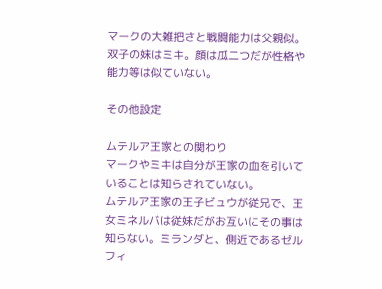マークの大雑把さと戦闘能力は父親似。
双子の妹はミキ。顔は瓜二つだが性格や能力等は似ていない。

その他設定

ムテルア王家との関わり
マークやミキは自分が王家の血を引いていることは知らされていない。
ムテルア王家の王子ビュウが従兄で、王女ミネルバは従妹だがお互いにその事は知らない。ミランダと、側近であるゼルフィ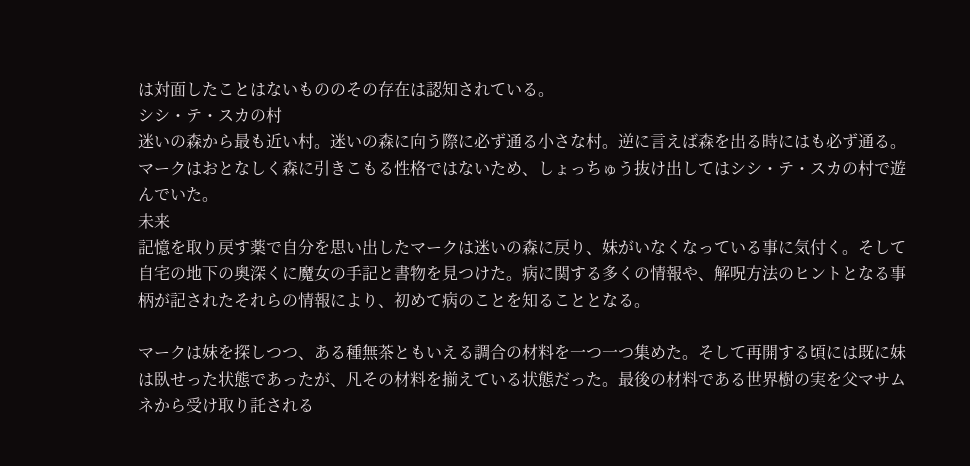は対面したことはないもののその存在は認知されている。
シシ・テ・スカの村
迷いの森から最も近い村。迷いの森に向う際に必ず通る小さな村。逆に言えば森を出る時にはも必ず通る。
マークはおとなしく森に引きこもる性格ではないため、しょっちゅう抜け出してはシシ・テ・スカの村で遊んでいた。
未来
記憶を取り戻す薬で自分を思い出したマークは迷いの森に戻り、妹がいなくなっている事に気付く。そして自宅の地下の奥深くに魔女の手記と書物を見つけた。病に関する多くの情報や、解呪方法のヒントとなる事柄が記されたそれらの情報により、初めて病のことを知ることとなる。

マークは妹を探しつつ、ある種無茶ともいえる調合の材料を一つ一つ集めた。そして再開する頃には既に妹は臥せった状態であったが、凡その材料を揃えている状態だった。最後の材料である世界樹の実を父マサムネから受け取り託される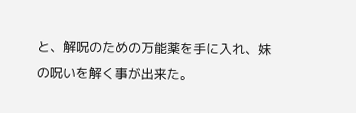と、解呪のための万能薬を手に入れ、妹の呪いを解く事が出来た。